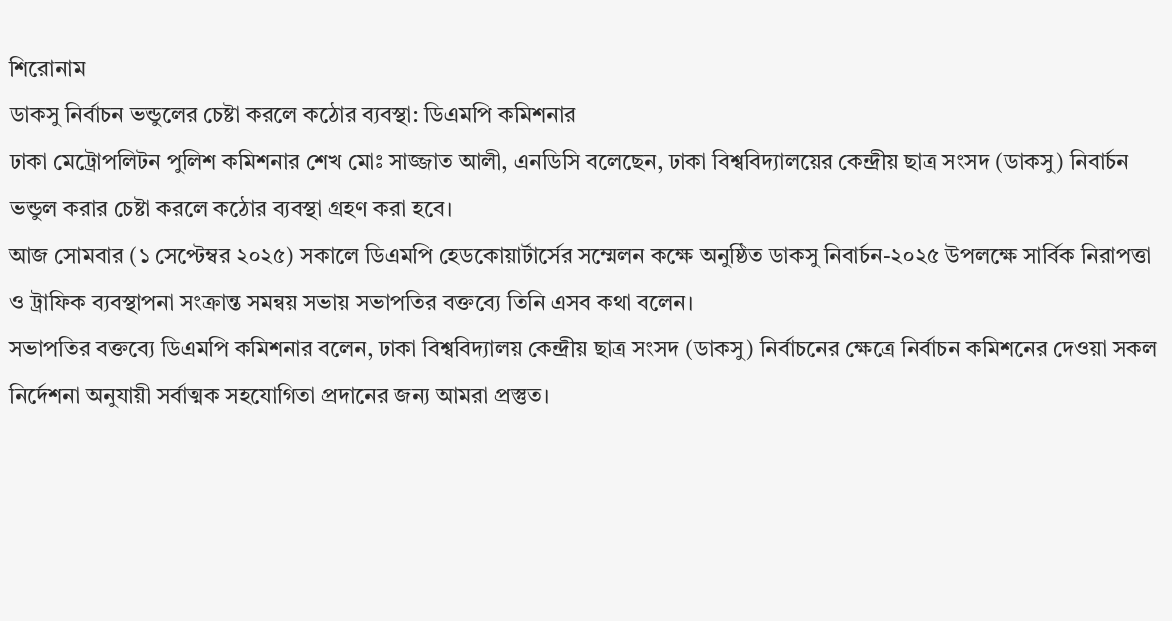শিরোনাম
ডাকসু নির্বাচন ভন্ডুলের চেষ্টা করলে কঠোর ব্যবস্থা: ডিএমপি কমিশনার
ঢাকা মেট্রোপলিটন পুলিশ কমিশনার শেখ মোঃ সাজ্জাত আলী, এনডিসি বলেছেন, ঢাকা বিশ্ববিদ্যালয়ের কেন্দ্রীয় ছাত্র সংসদ (ডাকসু) নিবার্চন ভন্ডুল করার চেষ্টা করলে কঠোর ব্যবস্থা গ্রহণ করা হবে।
আজ সোমবার (১ সেপ্টেম্বর ২০২৫) সকালে ডিএমপি হেডকোয়ার্টার্সের সম্মেলন কক্ষে অনুষ্ঠিত ডাকসু নিবার্চন-২০২৫ উপলক্ষে সার্বিক নিরাপত্তা ও ট্রাফিক ব্যবস্থাপনা সংক্রান্ত সমন্বয় সভায় সভাপতির বক্তব্যে তিনি এসব কথা বলেন।
সভাপতির বক্তব্যে ডিএমপি কমিশনার বলেন, ঢাকা বিশ্ববিদ্যালয় কেন্দ্রীয় ছাত্র সংসদ (ডাকসু) নির্বাচনের ক্ষেত্রে নির্বাচন কমিশনের দেওয়া সকল নির্দেশনা অনুযায়ী সর্বাত্মক সহযোগিতা প্রদানের জন্য আমরা প্রস্তুত।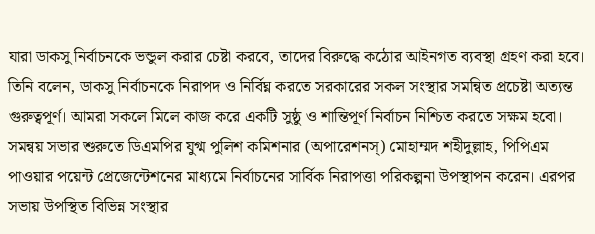যারা ডাকসু নির্বাচনকে ভন্ডুল করার চেষ্টা করবে, তাদের বিরুদ্ধে কঠোর আইনগত ব্যবস্থা গ্রহণ করা হবে।
তিনি বলেন, ডাকসু নির্বাচনকে নিরাপদ ও নির্বিঘ্ন করতে সরকারের সকল সংস্থার সমন্বিত প্রচেষ্টা অত্যন্ত গুরুত্বপূর্ণ। আমরা সকলে মিলে কাজ করে একটি সুষ্ঠু ও শান্তিপূর্ণ নির্বাচন নিশ্চিত করতে সক্ষম হবো।
সমন্বয় সভার শুরুতে ডিএমপির যুগ্ম পুলিশ কমিশনার (অপারেশনস্) মোহাম্মদ শহীদুল্লাহ, পিপিএম পাওয়ার পয়েন্ট প্রেজেন্টেশনের মাধ্যমে নির্বাচনের সার্বিক নিরাপত্তা পরিকল্পনা উপস্থাপন করেন। এরপর সভায় উপস্থিত বিভিন্ন সংস্থার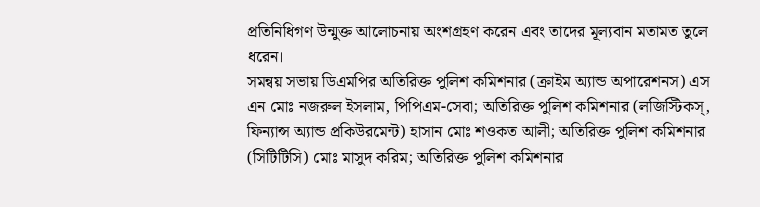প্রতিনিধিগণ উন্মুক্ত আলোচনায় অংশগ্রহণ করেন এবং তাদের মূল্যবান মতামত তুলে ধরেন।
সমন্বয় সভায় ডিএমপির অতিরিক্ত পুলিশ কমিশনার (ক্রাইম অ্যান্ড অপারেশনস) এস এন মোঃ নজরুল ইসলাম, পিপিএম-সেবা; অতিরিক্ত পুলিশ কমিশনার (লজিস্টিকস্, ফিন্যান্স অ্যান্ড প্রকিউরমেন্ট) হাসান মোঃ শওকত আলী; অতিরিক্ত পুলিশ কমিশনার (সিটিটিসি) মোঃ মাসুদ করিম; অতিরিক্ত পুলিশ কমিশনার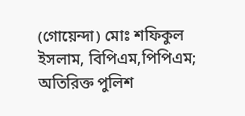(গোয়েন্দা) মোঃ শফিকুল ইসলাম, বিপিএম,পিপিএম; অতিরিক্ত পুলিশ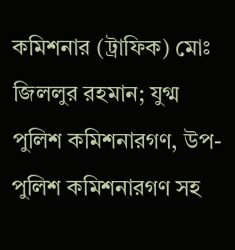কমিশনার (ট্রাফিক) মোঃ জিললুর রহমান; যুগ্ম পুলিশ কমিশনারগণ, উপ-পুলিশ কমিশনারগণ সহ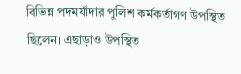বিভিন্ন পদমর্যাদার পুলিশ কর্মকর্তাগণ উপস্থিত ছিলেন। এছাড়াও উপস্থিত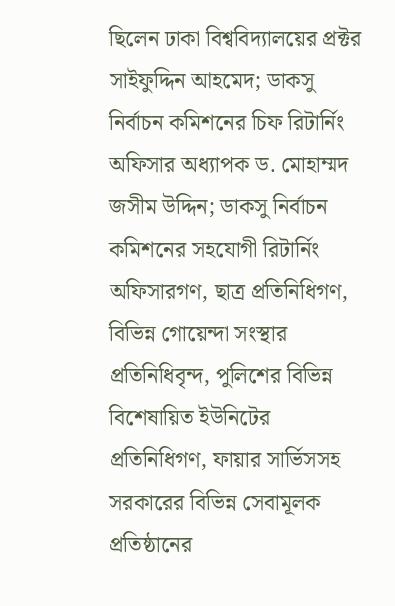ছিলেন ঢাকা বিশ্ববিদ্যালয়ের প্রক্টর সাইফুদ্দিন আহমেদ; ডাকসু নির্বাচন কমিশনের চিফ রিটার্নিং অফিসার অধ্যাপক ড. মোহাম্মদ জসীম উদ্দিন; ডাকসু নির্বাচন কমিশনের সহযোগী রিটার্নিং অফিসারগণ, ছাত্র প্রতিনিধিগণ, বিভিন্ন গোয়েন্দা সংস্থার প্রতিনিধিবৃন্দ, পুলিশের বিভিন্ন বিশেষায়িত ইউনিটের প্রতিনিধিগণ, ফায়ার সার্ভিসসহ সরকারের বিভিন্ন সেবামূলক প্রতিষ্ঠানের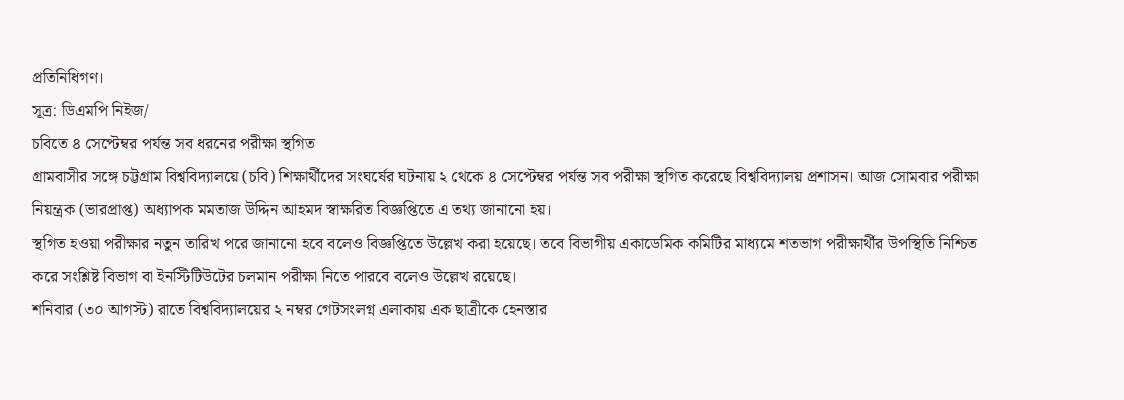প্রতিনিধিগণ।
সূত্র: ডিএমপি নিইজ/
চবিতে ৪ সেপ্টেম্বর পর্যন্ত সব ধরনের পরীক্ষা স্থগিত
গ্রামবাসীর সঙ্গে চট্টগ্রাম বিশ্ববিদ্যালয়ে (চবি) শিক্ষার্থীদের সংঘর্ষের ঘটনায় ২ থেকে ৪ সেপ্টেম্বর পর্যন্ত সব পরীক্ষা স্থগিত করেছে বিশ্ববিদ্যালয় প্রশাসন। আজ সোমবার পরীক্ষা নিয়ন্ত্রক (ভারপ্রাপ্ত) অধ্যাপক মমতাজ উদ্দিন আহমদ স্বাক্ষরিত বিজ্ঞপ্তিতে এ তথ্য জানানো হয়।
স্থগিত হওয়া পরীক্ষার নতুন তারিখ পরে জানানো হবে বলেও বিজ্ঞপ্তিতে উল্লেখ করা হয়েছে। তবে বিভাগীয় একাডেমিক কমিটির মাধ্যমে শতভাগ পরীক্ষার্থীর উপস্থিতি নিশ্চিত করে সংশ্লিষ্ট বিভাগ বা ইনস্টিটিউটের চলমান পরীক্ষা নিতে পারবে বলেও উল্লেখ রয়েছে।
শনিবার (৩০ আগস্ট) রাতে বিশ্ববিদ্যালয়ের ২ নম্বর গেটসংলগ্ন এলাকায় এক ছাত্রীকে হেনস্তার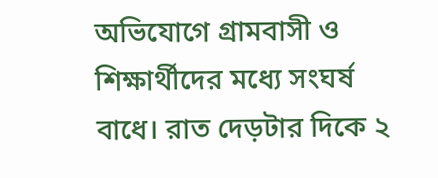অভিযোগে গ্রামবাসী ও শিক্ষার্থীদের মধ্যে সংঘর্ষ বাধে। রাত দেড়টার দিকে ২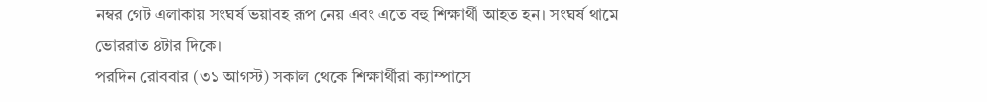নম্বর গেট এলাকায় সংঘর্ষ ভয়াবহ রূপ নেয় এবং এতে বহু শিক্ষার্থী আহত হন। সংঘর্ষ থামে ভোররাত ৪টার দিকে।
পরদিন রোববার (৩১ আগস্ট) সকাল থেকে শিক্ষার্থীরা ক্যাম্পাসে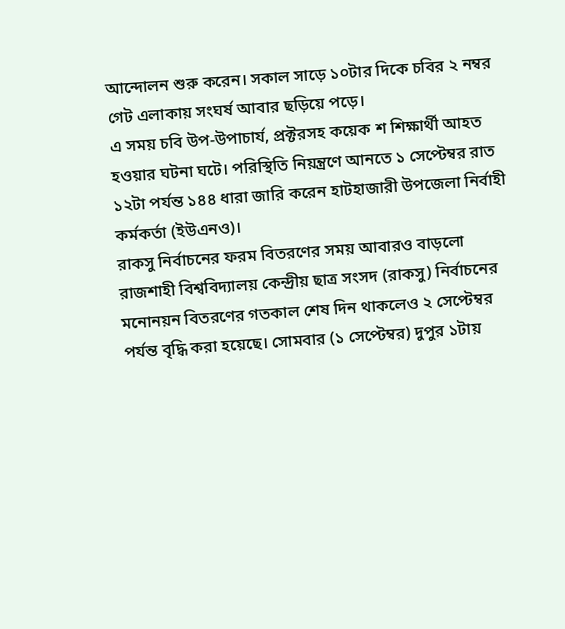আন্দোলন শুরু করেন। সকাল সাড়ে ১০টার দিকে চবির ২ নম্বর গেট এলাকায় সংঘর্ষ আবার ছড়িয়ে পড়ে।
এ সময় চবি উপ-উপাচার্য, প্রক্টরসহ কয়েক শ শিক্ষার্থী আহত হওয়ার ঘটনা ঘটে। পরিস্থিতি নিয়ন্ত্রণে আনতে ১ সেপ্টেম্বর রাত ১২টা পর্যন্ত ১৪৪ ধারা জারি করেন হাটহাজারী উপজেলা নির্বাহী কর্মকর্তা (ইউএনও)।
রাকসু নির্বাচনের ফরম বিতরণের সময় আবারও বাড়লো
রাজশাহী বিশ্ববিদ্যালয় কেন্দ্রীয় ছাত্র সংসদ (রাকসু) নির্বাচনের মনোনয়ন বিতরণের গতকাল শেষ দিন থাকলেও ২ সেপ্টেম্বর পর্যন্ত বৃদ্ধি করা হয়েছে। সোমবার (১ সেপ্টেম্বর) দুপুর ১টায়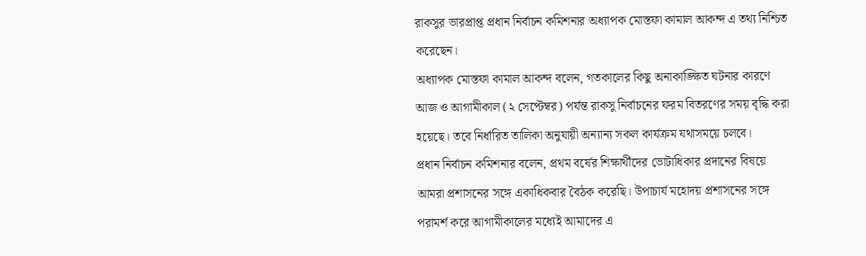রাকসুর ভারপ্রাপ্ত প্রধান নির্বাচন কমিশনার অধ্যাপক মোস্তফা কামাল আকন্দ এ তথ্য নিশ্চিত করেছেন।
অধ্যাপক মোস্তফা কামাল আকন্দ বলেন, গতকালের কিছু অনাকাঙ্ক্ষিত ঘটনার কারণে আজ ও আগামীকাল (২ সেপ্টেম্বর) পর্যন্ত রাকসু নির্বাচনের ফরম বিতরণের সময় বৃদ্ধি করা হয়েছে। তবে নির্ধারিত তালিকা অনুযায়ী অন্যান্য সকল কার্যক্রম যথাসময়ে চলবে।
প্রধান নির্বাচন কমিশনার বলেন, প্রথম বর্ষের শিক্ষার্থীদের ভোটাধিকার প্রদানের বিষয়ে আমরা প্রশাসনের সঙ্গে একাধিকবার বৈঠক করেছি। উপাচার্য মহোদয় প্রশাসনের সঙ্গে পরামর্শ করে আগামীকালের মধ্যেই আমাদের এ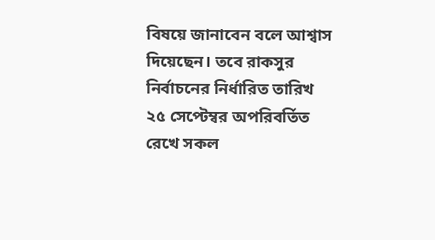বিষয়ে জানাবেন বলে আশ্বাস দিয়েছেন। তবে রাকসুর নির্বাচনের নির্ধারিত তারিখ ২৫ সেপ্টেম্বর অপরিবর্তিত রেখে সকল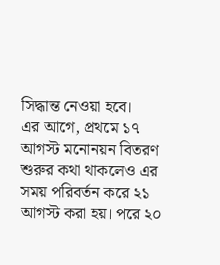সিদ্ধান্ত নেওয়া হবে।
এর আগে, প্রথমে ১৭ আগস্ট মনোনয়ন বিতরণ শুরুর কথা থাকলেও এর সময় পরিবর্তন করে ২১ আগস্ট করা হয়। পরে ২০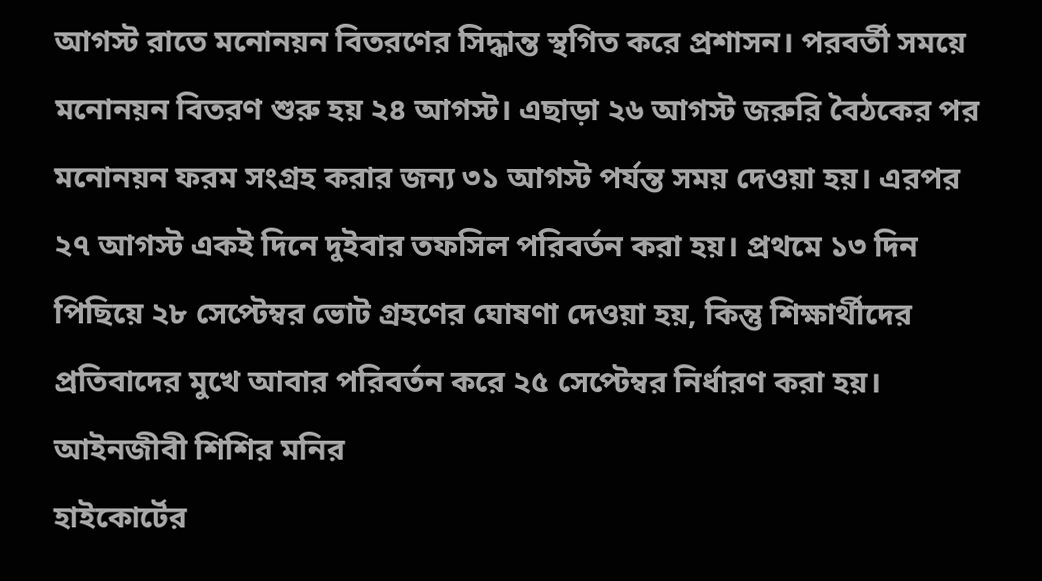আগস্ট রাতে মনোনয়ন বিতরণের সিদ্ধান্ত স্থগিত করে প্রশাসন। পরবর্তী সময়ে মনোনয়ন বিতরণ শুরু হয় ২৪ আগস্ট। এছাড়া ২৬ আগস্ট জরুরি বৈঠকের পর মনোনয়ন ফরম সংগ্রহ করার জন্য ৩১ আগস্ট পর্যন্ত সময় দেওয়া হয়। এরপর ২৭ আগস্ট একই দিনে দুইবার তফসিল পরিবর্তন করা হয়। প্রথমে ১৩ দিন পিছিয়ে ২৮ সেপ্টেম্বর ভোট গ্রহণের ঘোষণা দেওয়া হয়, কিন্তু শিক্ষার্থীদের প্রতিবাদের মুখে আবার পরিবর্তন করে ২৫ সেপ্টেম্বর নির্ধারণ করা হয়।
আইনজীবী শিশির মনির
হাইকোর্টের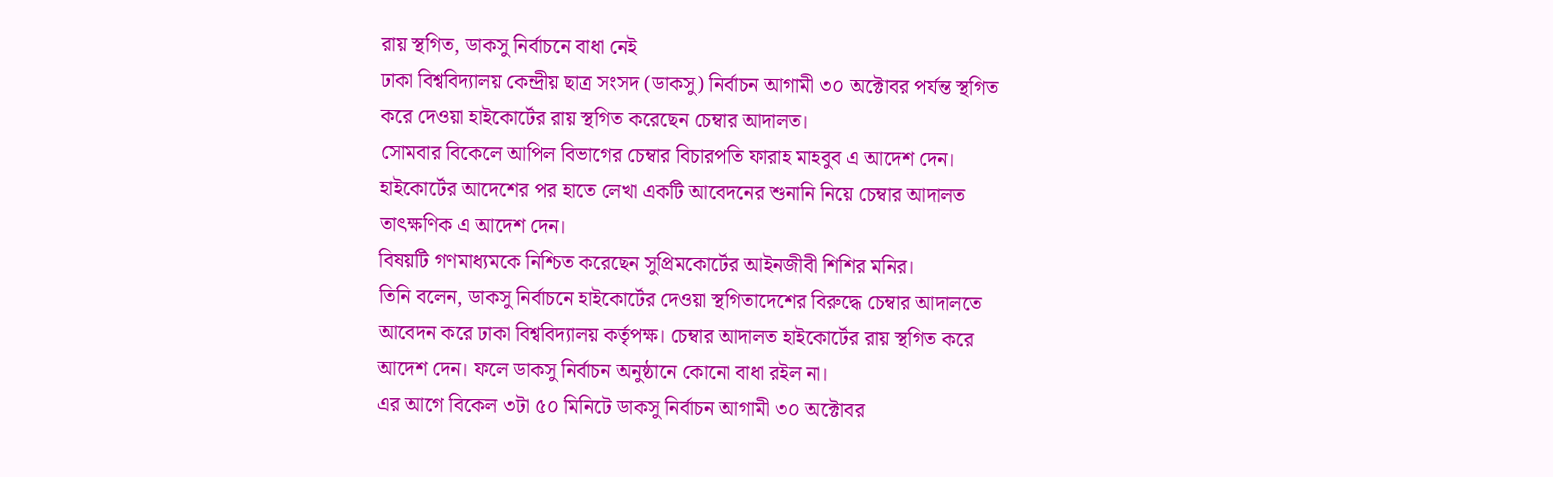রায় স্থগিত, ডাকসু নির্বাচনে বাধা নেই
ঢাকা বিশ্ববিদ্যালয় কেন্দ্রীয় ছাত্র সংসদ (ডাকসু) নির্বাচন আগামী ৩০ অক্টোবর পর্যন্ত স্থগিত করে দেওয়া হাইকোর্টের রায় স্থগিত করেছেন চেম্বার আদালত।
সোমবার বিকেলে আপিল বিভাগের চেম্বার বিচারপতি ফারাহ মাহবুব এ আদেশ দেন। হাইকোর্টের আদেশের পর হাতে লেখা একটি আবেদনের শুনানি নিয়ে চেম্বার আদালত তাৎক্ষণিক এ আদেশ দেন।
বিষয়টি গণমাধ্যমকে নিশ্চিত করেছেন সুপ্রিমকোর্টের আইনজীবী শিশির মনির।
তিনি বলেন, ডাকসু নির্বাচনে হাইকোর্টের দেওয়া স্থগিতাদেশের বিরুদ্ধে চেম্বার আদালতে আবেদন করে ঢাকা বিশ্ববিদ্যালয় কর্তৃপক্ষ। চেম্বার আদালত হাইকোর্টের রায় স্থগিত করে আদেশ দেন। ফলে ডাকসু নির্বাচন অনুষ্ঠানে কোনো বাধা রইল না।
এর আগে বিকেল ৩টা ৫০ মিনিটে ডাকসু নির্বাচন আগামী ৩০ অক্টোবর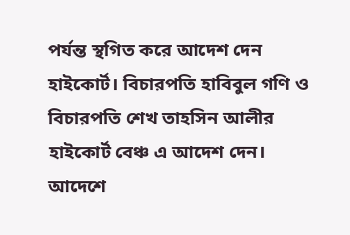পর্যন্ত স্থগিত করে আদেশ দেন হাইকোর্ট। বিচারপতি হাবিবুল গণি ও বিচারপতি শেখ তাহসিন আলীর হাইকোর্ট বেঞ্চ এ আদেশ দেন।
আদেশে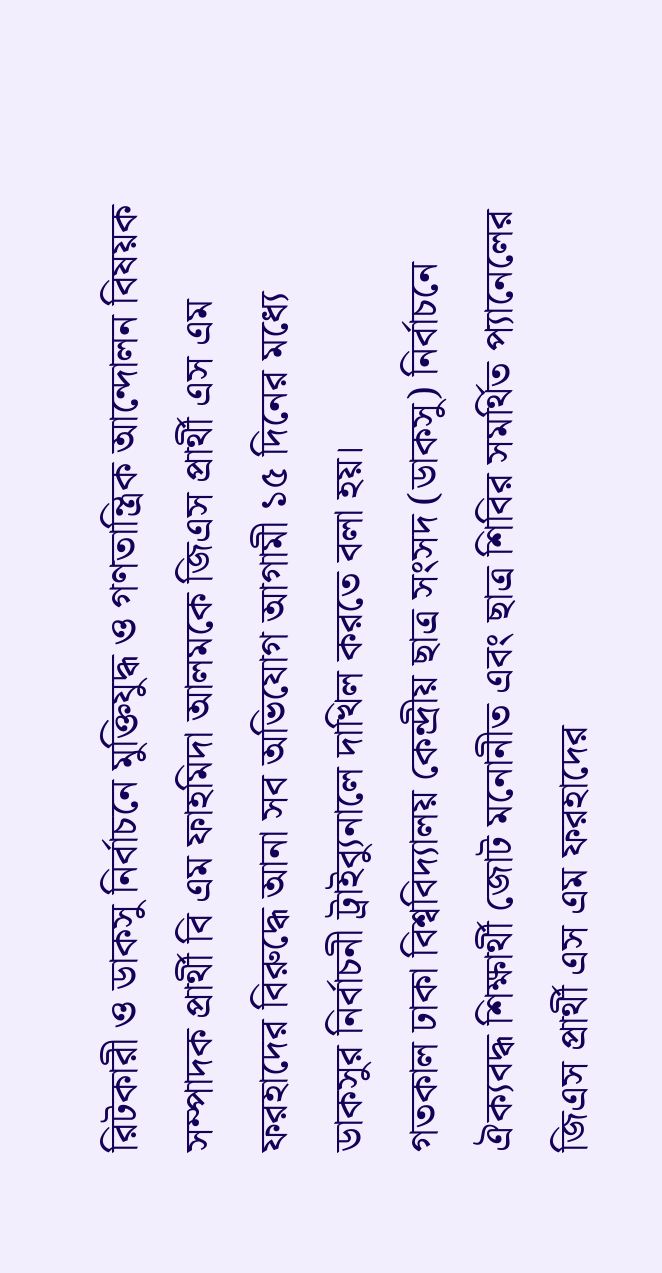রিটকারী ও ডাকসু নির্বাচনে মুক্তিযুদ্ধ ও গণতান্ত্রিক আন্দোলন বিষয়ক সম্পাদক প্রার্থী বি এম ফাহমিদা আলমকে জিএস প্রার্থী এস এম ফরহাদের বিরুদ্ধে আনা সব অভিযোগ আগামী ১৫ দিনের মধ্যে ডাকসুর নির্বাচনী ট্রাইব্যুনালে দাখিল করতে বলা হয়।
গতকাল ঢাকা বিশ্ববিদ্যালয় কেন্দ্রীয় ছাত্র সংসদ (ডাকসু) নির্বাচনে ঐক্যবদ্ধ শিক্ষার্থী জোট মনোনীত এবং ছাত্র শিবির সমর্থিত প্যানেলের জিএস প্রার্থী এস এম ফরহাদের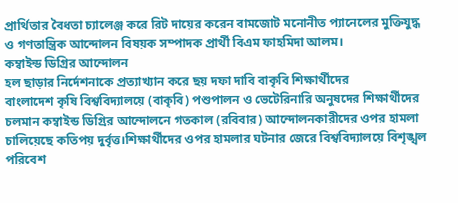প্রার্থিতার বৈধতা চ্যালেঞ্জ করে রিট দায়ের করেন বামজোট মনোনীত প্যানেলের মুক্তিযুদ্ধ ও গণতান্ত্রিক আন্দোলন বিষয়ক সম্পাদক প্রার্থী বিএম ফাহমিদা আলম।
কম্বাইন্ড ডিগ্রির আন্দোলন
হল ছাড়ার নির্দেশনাকে প্রত্যাখ্যান করে ছয় দফা দাবি বাকৃবি শিক্ষার্থীদের
বাংলাদেশ কৃষি বিশ্ববিদ্যালয়ে (বাকৃবি) পশুপালন ও ভেটেরিনারি অনুষদের শিক্ষার্থীদের চলমান কম্বাইন্ড ডিগ্রির আন্দোলনে গতকাল (রবিবার) আন্দোলনকারীদের ওপর হামলা চালিয়েছে কতিপয় দুর্বৃত্ত।শিক্ষার্থীদের ওপর হামলার ঘটনার জেরে বিশ্ববিদ্যালয়ে বিশৃঙ্খল পরিবেশ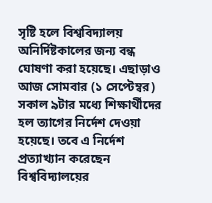সৃষ্টি হলে বিশ্ববিদ্যালয় অনির্দিষ্টকালের জন্য বন্ধ ঘোষণা করা হয়েছে। এছাড়াও আজ সোমবার (১ সেপ্টেম্বর) সকাল ৯টার মধ্যে শিক্ষার্থীদের হল ত্যাগের নির্দেশ দেওয়া হয়েছে। তবে এ নির্দেশ প্রত্যাখ্যান করেছেন বিশ্ববিদ্যালয়ের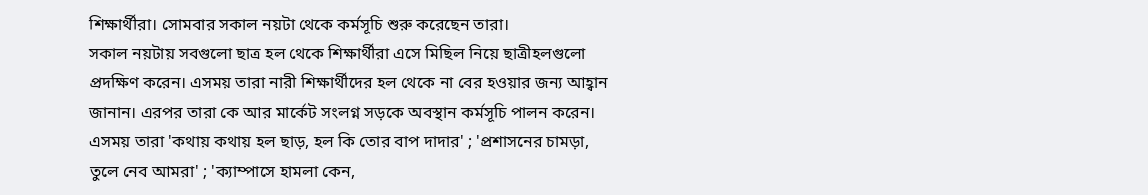শিক্ষার্থীরা। সোমবার সকাল নয়টা থেকে কর্মসূচি শুরু করেছেন তারা।
সকাল নয়টায় সবগুলো ছাত্র হল থেকে শিক্ষার্থীরা এসে মিছিল নিয়ে ছাত্রীহলগুলো প্রদক্ষিণ করেন। এসময় তারা নারী শিক্ষার্থীদের হল থেকে না বের হওয়ার জন্য আহ্বান জানান। এরপর তারা কে আর মার্কেট সংলগ্ন সড়কে অবস্থান কর্মসূচি পালন করেন। এসময় তারা 'কথায় কথায় হল ছাড়, হল কি তোর বাপ দাদার' ; 'প্রশাসনের চামড়া, তুলে নেব আমরা' ; 'ক্যাম্পাসে হামলা কেন,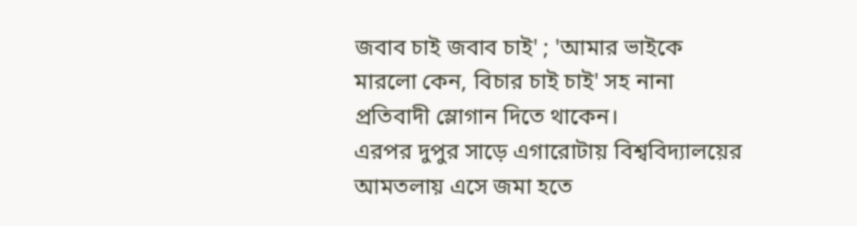জবাব চাই জবাব চাই' ; 'আমার ভাইকে মারলো কেন, বিচার চাই চাই' সহ নানা প্রতিবাদী স্লোগান দিতে থাকেন।
এরপর দুপুর সাড়ে এগারোটায় বিশ্ববিদ্যালয়ের আমতলায় এসে জমা হতে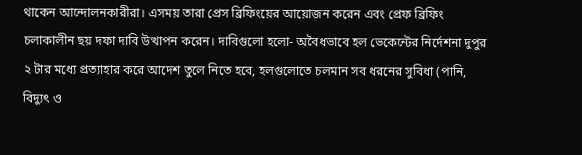থাকেন আন্দোলনকারীরা। এসময় তারা প্রেস ব্রিফিংয়ের আয়োজন করেন এবং প্রেফ ব্রিফিং চলাকালীন ছয় দফা দাবি উত্থাপন করেন। দাবিগুলো হলো- অবৈধভাবে হল ভেকেন্টের নির্দেশনা দুপুর ২ টার মধ্যে প্রত্যাহার করে আদেশ তুলে নিতে হবে, হলগুলোতে চলমান সব ধরনের সুবিধা (পানি, বিদ্যুৎ ও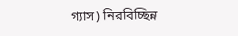গ্যাস) নিরবিচ্ছিন্ন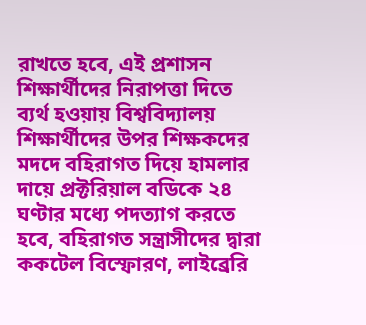রাখতে হবে, এই প্রশাসন শিক্ষার্থীদের নিরাপত্তা দিতে ব্যর্থ হওয়ায় বিশ্ববিদ্যালয় শিক্ষার্থীদের উপর শিক্ষকদের মদদে বহিরাগত দিয়ে হামলার দায়ে প্রক্টরিয়াল বডিকে ২৪ ঘণ্টার মধ্যে পদত্যাগ করতে হবে, বহিরাগত সন্ত্রাসীদের দ্বারা ককটেল বিস্ফোরণ, লাইব্রেরি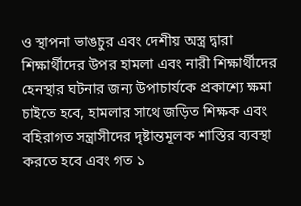ও স্থাপনা ভাঙচুর এবং দেশীয় অস্ত্র দ্বারা শিক্ষার্থীদের উপর হামলা এবং নারী শিক্ষার্থীদের হেনস্থার ঘটনার জন্য উপাচার্যকে প্রকাশ্যে ক্ষমা চাইতে হবে, হামলার সাথে জড়িত শিক্ষক এবং বহিরাগত সন্ত্রাসীদের দৃষ্টান্তমূলক শাস্তির ব্যবস্থা করতে হবে এবং গত ১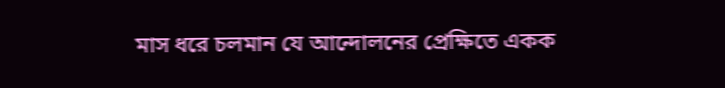মাস ধরে চলমান যে আন্দোলনের প্রেক্ষিতে একক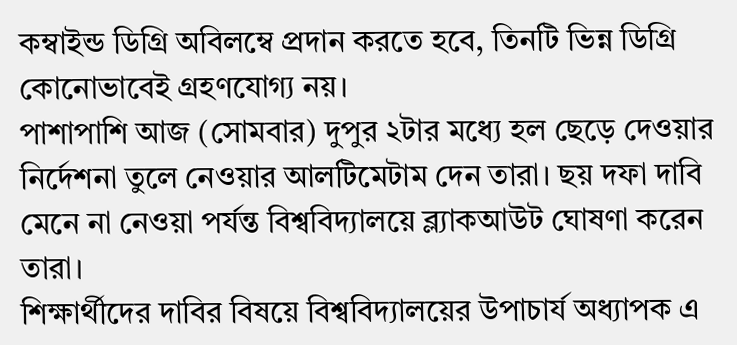কম্বাইন্ড ডিগ্রি অবিলম্বে প্রদান করতে হবে, তিনটি ভিন্ন ডিগ্রি কোনোভাবেই গ্রহণযোগ্য নয়।
পাশাপাশি আজ (সোমবার) দুপুর ২টার মধ্যে হল ছেড়ে দেওয়ার নির্দেশনা তুলে নেওয়ার আলটিমেটাম দেন তারা। ছয় দফা দাবি মেনে না নেওয়া পর্যন্ত বিশ্ববিদ্যালয়ে ব্ল্যাকআউট ঘোষণা করেন তারা।
শিক্ষার্থীদের দাবির বিষয়ে বিশ্ববিদ্যালয়ের উপাচার্য অধ্যাপক এ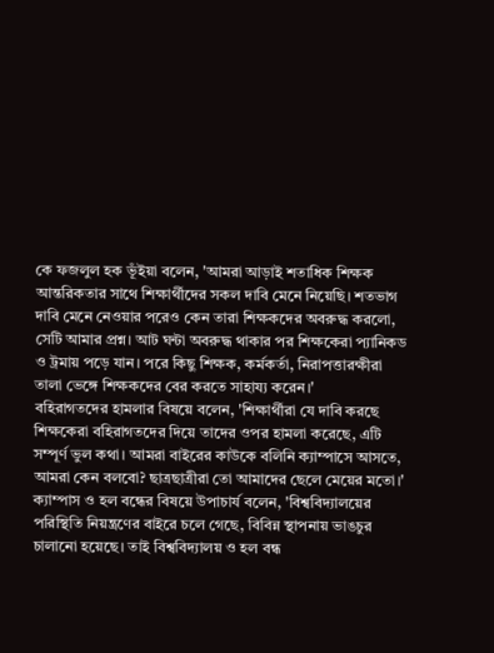কে ফজলুল হক ভূঁইয়া বলেন, 'আমরা আড়াই শতাধিক শিক্ষক আন্তরিকতার সাথে শিক্ষার্থীদের সকল দাবি মেনে নিয়েছি। শতভাগ দাবি মেনে নেওয়ার পরেও কেন তারা শিক্ষকদের অবরুদ্ধ করলো, সেটি আমার প্রশ্ন। আট ঘন্টা অবরুদ্ধ থাকার পর শিক্ষকেরা প্যানিকড ও ট্রমায় পড়ে যান। পরে কিছু শিক্ষক, কর্মকর্তা, নিরাপত্তারক্ষীরা তালা ভেঙ্গে শিক্ষকদের বের করতে সাহায্য করেন।'
বহিরাগতদের হামলার বিষয়ে বলেন, 'শিক্ষার্থীরা যে দাবি করছে শিক্ষকেরা বহিরাগতদের দিয়ে তাদের ওপর হামলা করেছে, এটি সম্পূর্ণ ভুল কথা। আমরা বাইরের কাউকে বলিনি ক্যাম্পাসে আসতে, আমরা কেন বলবো? ছাত্রছাত্রীরা তো আমাদের ছেলে মেয়ের মতো।'
ক্যাম্পাস ও হল বন্ধের বিষয়ে উপাচার্য বলেন, 'বিশ্ববিদ্যালয়ের পরিস্থিতি নিয়ন্ত্রণের বাইরে চলে গেছে, বিবিন্ন স্থাপনায় ভাঙচুর চালানো হয়েছে। তাই বিশ্ববিদ্যালয় ও হল বন্ধ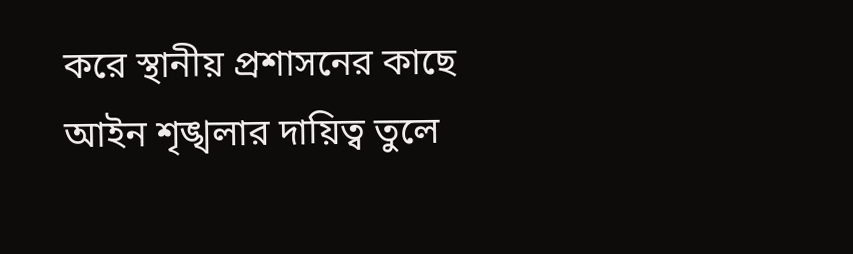করে স্থানীয় প্রশাসনের কাছে আইন শৃঙ্খলার দায়িত্ব তুলে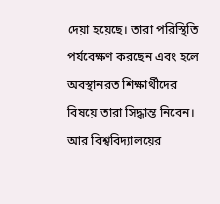দেয়া হয়েছে। তারা পরিস্থিতি পর্যবেক্ষণ করছেন এবং হলে অবস্থানরত শিক্ষার্থীদের বিষয়ে তারা সিদ্ধান্ত নিবেন। আর বিশ্ববিদ্যালয়ের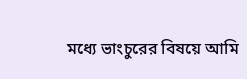মধ্যে ভাংচুরের বিষয়ে আমি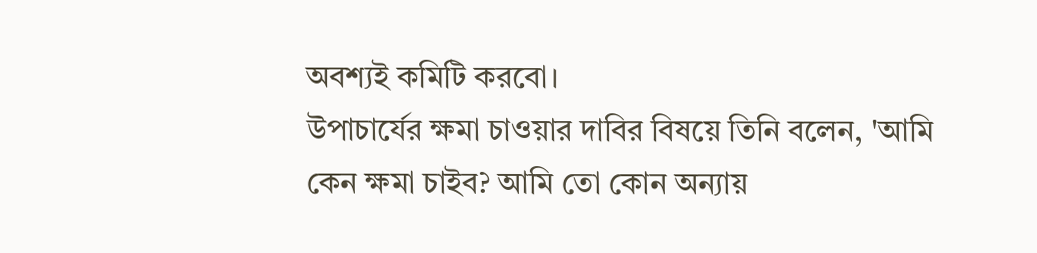অবশ্যই কমিটি করবো।
উপাচার্যের ক্ষমা চাওয়ার দাবির বিষয়ে তিনি বলেন, 'আমি কেন ক্ষমা চাইব? আমি তো কোন অন্যায়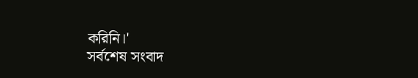করিনি।'
সর্বশেষ সংবাদ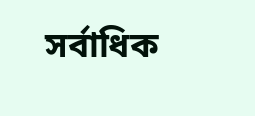সর্বাধিক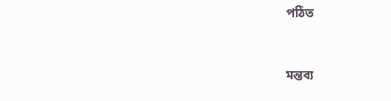পঠিত


মন্তব্য